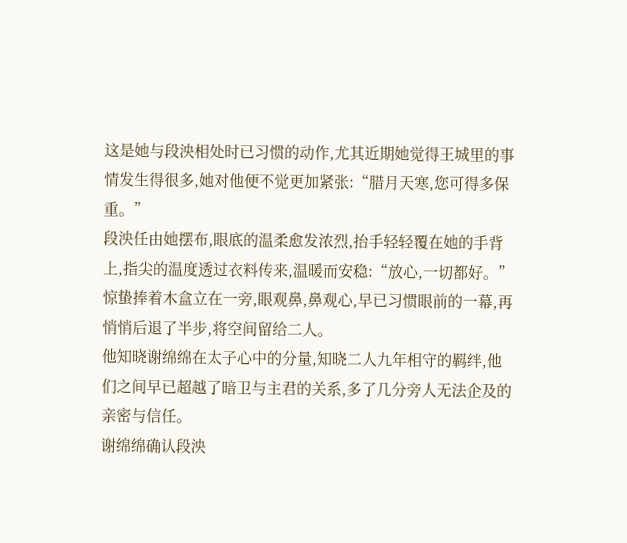这是她与段泱相处时已习惯的动作,尤其近期她觉得王城里的事情发生得很多,她对他便不觉更加紧张:“腊月天寒,您可得多保重。”
段泱任由她摆布,眼底的温柔愈发浓烈,抬手轻轻覆在她的手背上,指尖的温度透过衣料传来,温暖而安稳:“放心,一切都好。”
惊蛰捧着木盒立在一旁,眼观鼻,鼻观心,早已习惯眼前的一幕,再悄悄后退了半步,将空间留给二人。
他知晓谢绵绵在太子心中的分量,知晓二人九年相守的羁绊,他们之间早已超越了暗卫与主君的关系,多了几分旁人无法企及的亲密与信任。
谢绵绵确认段泱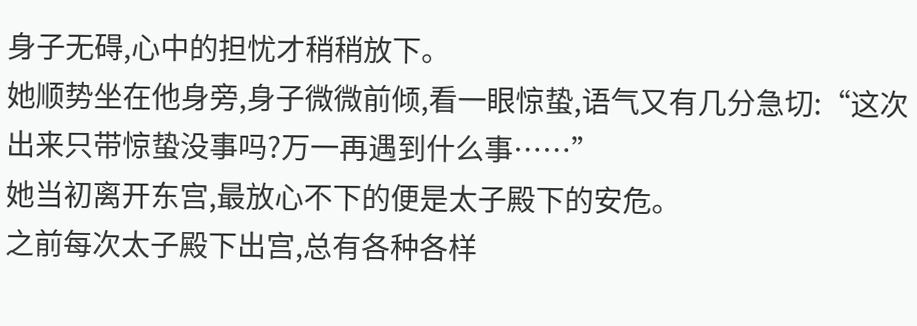身子无碍,心中的担忧才稍稍放下。
她顺势坐在他身旁,身子微微前倾,看一眼惊蛰,语气又有几分急切:“这次出来只带惊蛰没事吗?万一再遇到什么事……”
她当初离开东宫,最放心不下的便是太子殿下的安危。
之前每次太子殿下出宫,总有各种各样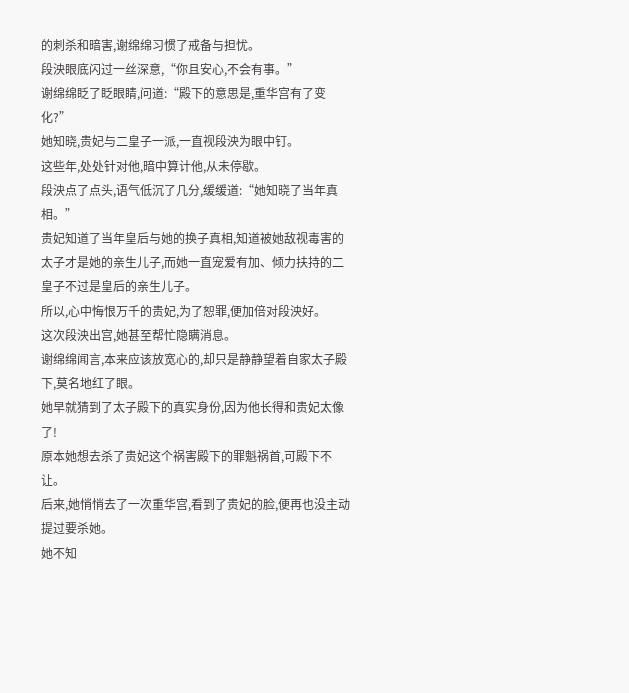的刺杀和暗害,谢绵绵习惯了戒备与担忧。
段泱眼底闪过一丝深意,“你且安心,不会有事。”
谢绵绵眨了眨眼睛,问道:“殿下的意思是,重华宫有了变化?”
她知晓,贵妃与二皇子一派,一直视段泱为眼中钉。
这些年,处处针对他,暗中算计他,从未停歇。
段泱点了点头,语气低沉了几分,缓缓道:“她知晓了当年真相。”
贵妃知道了当年皇后与她的换子真相,知道被她敌视毒害的太子才是她的亲生儿子,而她一直宠爱有加、倾力扶持的二皇子不过是皇后的亲生儿子。
所以,心中悔恨万千的贵妃,为了恕罪,便加倍对段泱好。
这次段泱出宫,她甚至帮忙隐瞒消息。
谢绵绵闻言,本来应该放宽心的,却只是静静望着自家太子殿下,莫名地红了眼。
她早就猜到了太子殿下的真实身份,因为他长得和贵妃太像了!
原本她想去杀了贵妃这个祸害殿下的罪魁祸首,可殿下不让。
后来,她悄悄去了一次重华宫,看到了贵妃的脸,便再也没主动提过要杀她。
她不知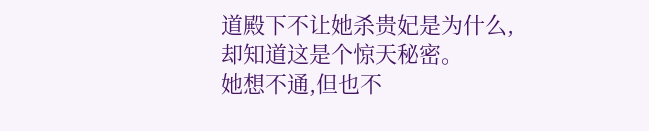道殿下不让她杀贵妃是为什么,却知道这是个惊天秘密。
她想不通,但也不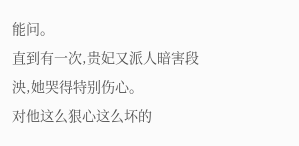能问。
直到有一次,贵妃又派人暗害段泱,她哭得特别伤心。
对他这么狠心这么坏的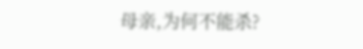母亲,为何不能杀?